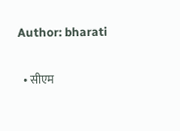Author: bharati

  • सीएम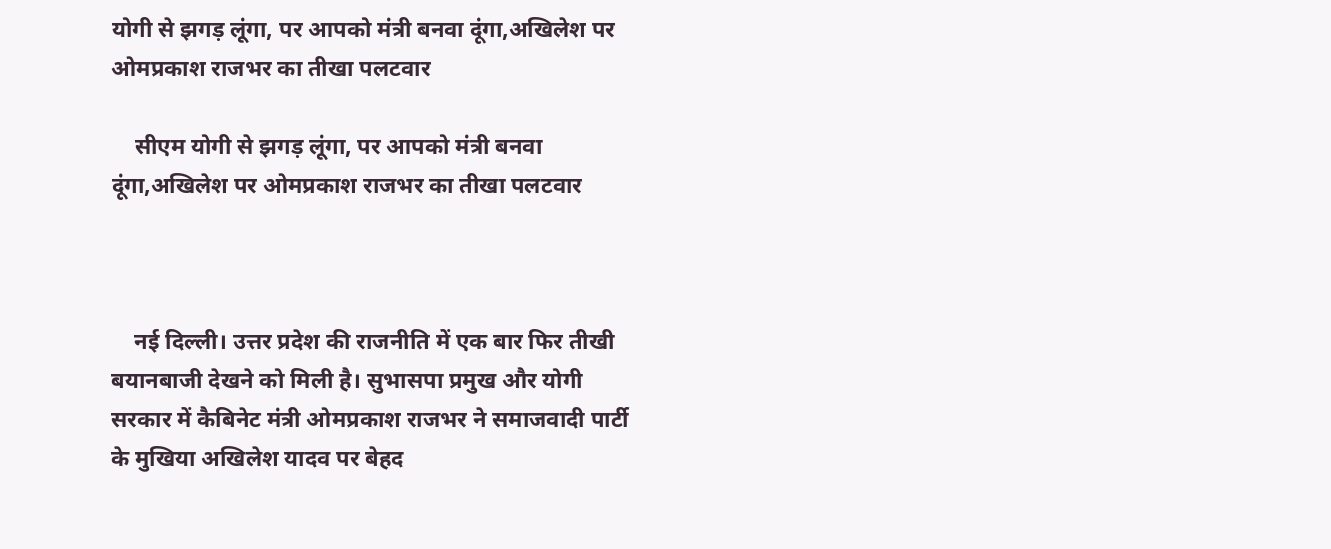योगी से झगड़ लूंगा, पर आपको मंत्री बनवा दूंगा,अखिलेश पर ओमप्रकाश राजभर का तीखा पलटवार

    सीएम योगी से झगड़ लूंगा, पर आपको मंत्री बनवा दूंगा,अखिलेश पर ओमप्रकाश राजभर का तीखा पलटवार



    नई दिल्ली। उत्तर प्रदेश की राजनीति में एक बार फिर तीखी बयानबाजी देखने को मिली है। सुभासपा प्रमुख और योगी सरकार में कैबिनेट मंत्री ओमप्रकाश राजभर ने समाजवादी पार्टी के मुखिया अखिलेश यादव पर बेहद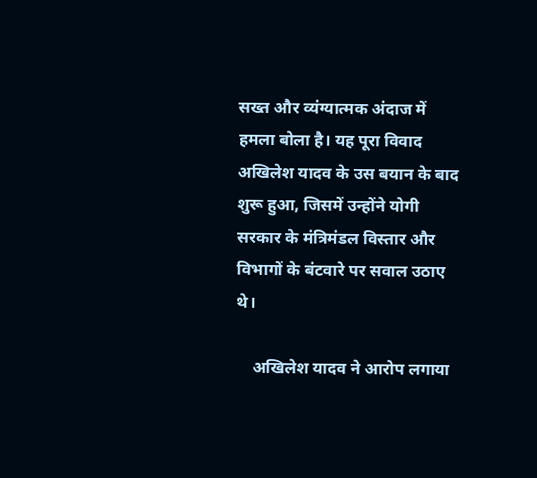सख्त और व्यंग्यात्मक अंदाज में हमला बोला है। यह पूरा विवाद अखिलेश यादव के उस बयान के बाद शुरू हुआ, जिसमें उन्होंने योगी सरकार के मंत्रिमंडल विस्तार और विभागों के बंटवारे पर सवाल उठाए थे।

    अखिलेश यादव ने आरोप लगाया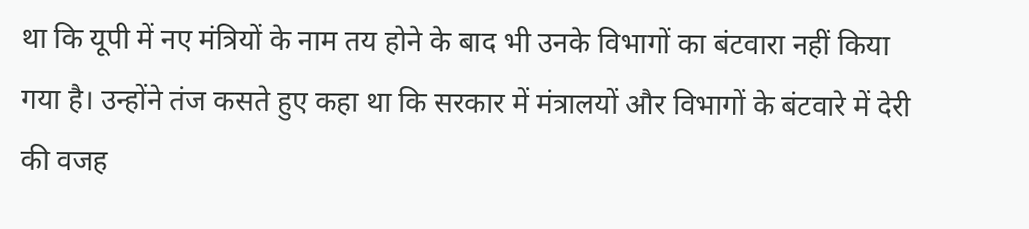था कि यूपी में नए मंत्रियों के नाम तय होने के बाद भी उनके विभागों का बंटवारा नहीं किया गया है। उन्होंने तंज कसते हुए कहा था कि सरकार में मंत्रालयों और विभागों के बंटवारे में देरी की वजह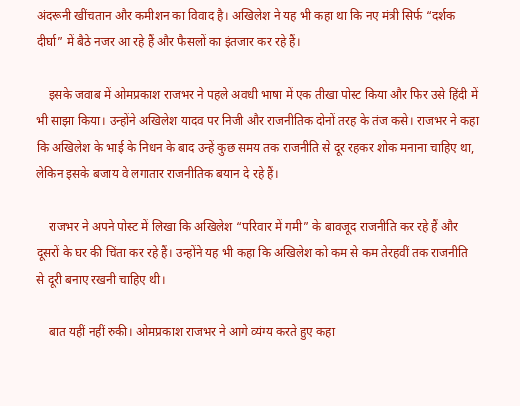अंदरूनी खींचतान और कमीशन का विवाद है। अखिलेश ने यह भी कहा था कि नए मंत्री सिर्फ “दर्शक दीर्घा” में बैठे नजर आ रहे हैं और फैसलों का इंतजार कर रहे हैं।

    इसके जवाब में ओमप्रकाश राजभर ने पहले अवधी भाषा में एक तीखा पोस्ट किया और फिर उसे हिंदी में भी साझा किया। उन्होंने अखिलेश यादव पर निजी और राजनीतिक दोनों तरह के तंज कसे। राजभर ने कहा कि अखिलेश के भाई के निधन के बाद उन्हें कुछ समय तक राजनीति से दूर रहकर शोक मनाना चाहिए था, लेकिन इसके बजाय वे लगातार राजनीतिक बयान दे रहे हैं।

    राजभर ने अपने पोस्ट में लिखा कि अखिलेश “परिवार में गमी” के बावजूद राजनीति कर रहे हैं और दूसरों के घर की चिंता कर रहे हैं। उन्होंने यह भी कहा कि अखिलेश को कम से कम तेरहवीं तक राजनीति से दूरी बनाए रखनी चाहिए थी।

    बात यहीं नहीं रुकी। ओमप्रकाश राजभर ने आगे व्यंग्य करते हुए कहा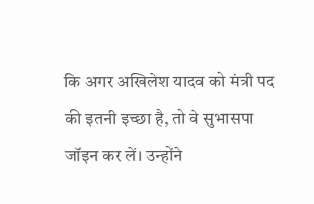कि अगर अखिलेश यादव को मंत्री पद की इतनी इच्छा है, तो वे सुभासपा जॉइन कर लें। उन्होंने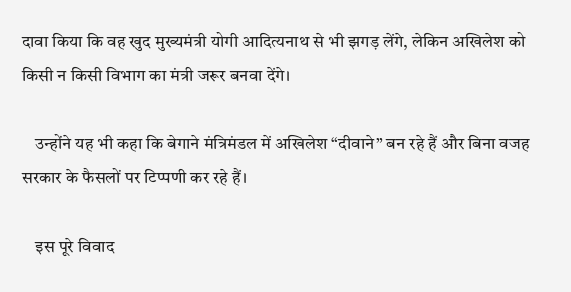दावा किया कि वह खुद मुख्यमंत्री योगी आदित्यनाथ से भी झगड़ लेंगे, लेकिन अखिलेश को किसी न किसी विभाग का मंत्री जरूर बनवा देंगे।

    उन्होंने यह भी कहा कि बेगाने मंत्रिमंडल में अखिलेश “दीवाने” बन रहे हैं और बिना वजह सरकार के फैसलों पर टिप्पणी कर रहे हैं।

    इस पूरे विवाद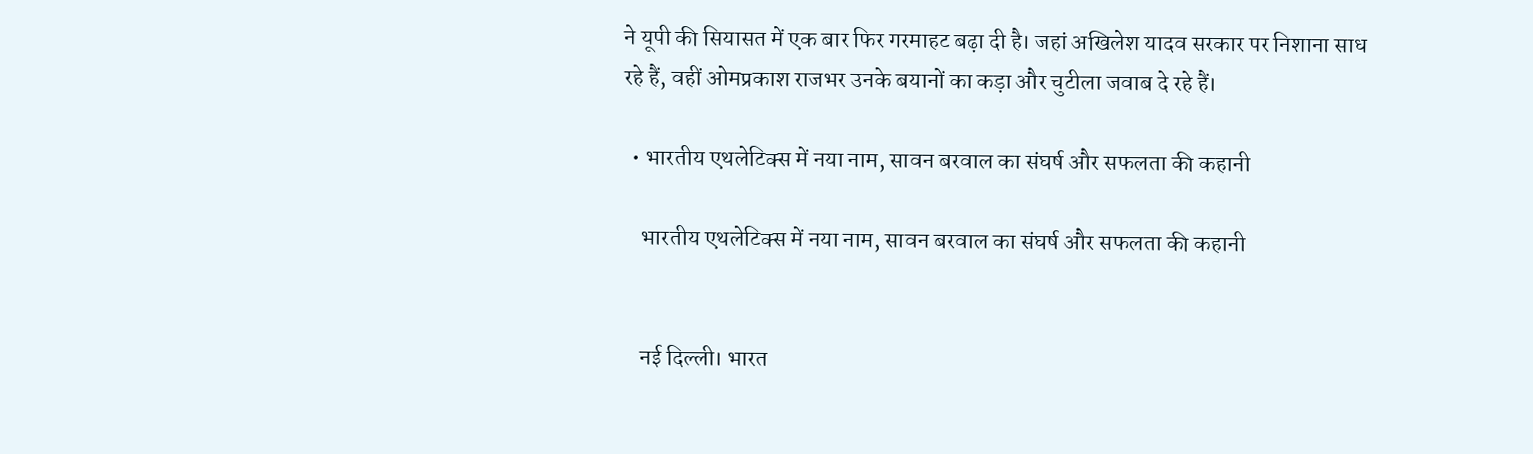ने यूपी की सियासत में एक बार फिर गरमाहट बढ़ा दी है। जहां अखिलेश यादव सरकार पर निशाना साध रहे हैं, वहीं ओमप्रकाश राजभर उनके बयानों का कड़ा और चुटीला जवाब दे रहे हैं।

  • भारतीय एथलेटिक्स में नया नाम, सावन बरवाल का संघर्ष और सफलता की कहानी

    भारतीय एथलेटिक्स में नया नाम, सावन बरवाल का संघर्ष और सफलता की कहानी


    नई दिल्ली। भारत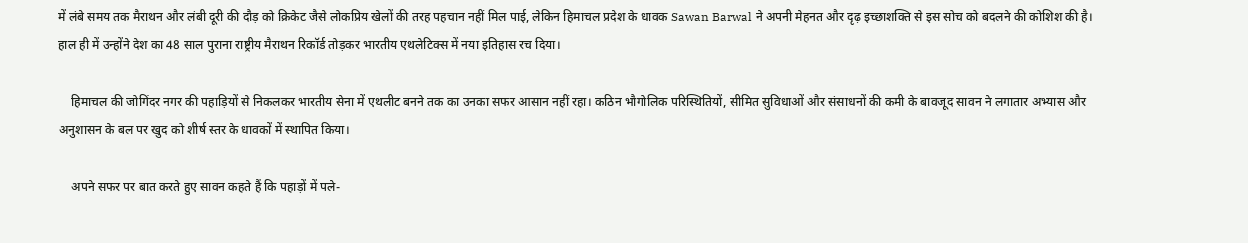में लंबे समय तक मैराथन और लंबी दूरी की दौड़ को क्रिकेट जैसे लोकप्रिय खेलों की तरह पहचान नहीं मिल पाई, लेकिन हिमाचल प्रदेश के धावक Sawan Barwal ने अपनी मेहनत और दृढ़ इच्छाशक्ति से इस सोच को बदलने की कोशिश की है। हाल ही में उन्होंने देश का 48 साल पुराना राष्ट्रीय मैराथन रिकॉर्ड तोड़कर भारतीय एथलेटिक्स में नया इतिहास रच दिया।

    हिमाचल की जोगिंदर नगर की पहाड़ियों से निकलकर भारतीय सेना में एथलीट बनने तक का उनका सफर आसान नहीं रहा। कठिन भौगोलिक परिस्थितियों, सीमित सुविधाओं और संसाधनों की कमी के बावजूद सावन ने लगातार अभ्यास और अनुशासन के बल पर खुद को शीर्ष स्तर के धावकों में स्थापित किया।

    अपने सफर पर बात करते हुए सावन कहते हैं कि पहाड़ों में पले-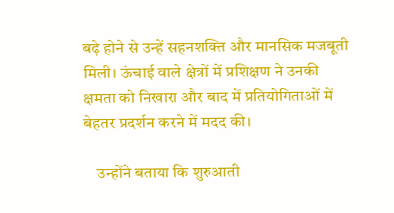बढ़े होने से उन्हें सहनशक्ति और मानसिक मजबूती मिली। ऊंचाई वाले क्षेत्रों में प्रशिक्षण ने उनकी क्षमता को निखारा और बाद में प्रतियोगिताओं में बेहतर प्रदर्शन करने में मदद की।

    उन्होंने बताया कि शुरुआती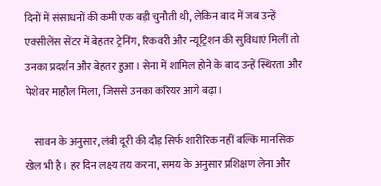दिनों में संसाधनों की कमी एक बड़ी चुनौती थी, लेकिन बाद में जब उन्हें एक्सीलेंस सेंटर में बेहतर ट्रेनिंग, रिकवरी और न्यूट्रिशन की सुविधाएं मिलीं तो उनका प्रदर्शन और बेहतर हुआ। सेना में शामिल होने के बाद उन्हें स्थिरता और पेशेवर माहौल मिला, जिससे उनका करियर आगे बढ़ा।

    सावन के अनुसार, लंबी दूरी की दौड़ सिर्फ शारीरिक नहीं बल्कि मानसिक खेल भी है। हर दिन लक्ष्य तय करना, समय के अनुसार प्रशिक्षण लेना और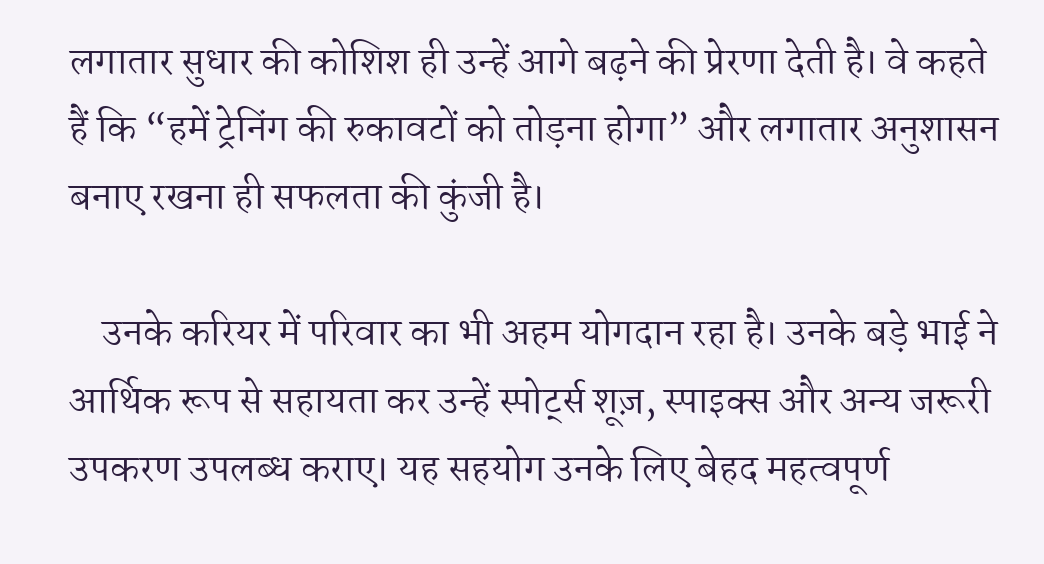लगातार सुधार की कोशिश ही उन्हें आगे बढ़ने की प्रेरणा देती है। वे कहते हैं कि “हमें ट्रेनिंग की रुकावटों को तोड़ना होगा” और लगातार अनुशासन बनाए रखना ही सफलता की कुंजी है।

    उनके करियर में परिवार का भी अहम योगदान रहा है। उनके बड़े भाई ने आर्थिक रूप से सहायता कर उन्हें स्पोर्ट्स शूज़, स्पाइक्स और अन्य जरूरी उपकरण उपलब्ध कराए। यह सहयोग उनके लिए बेहद महत्वपूर्ण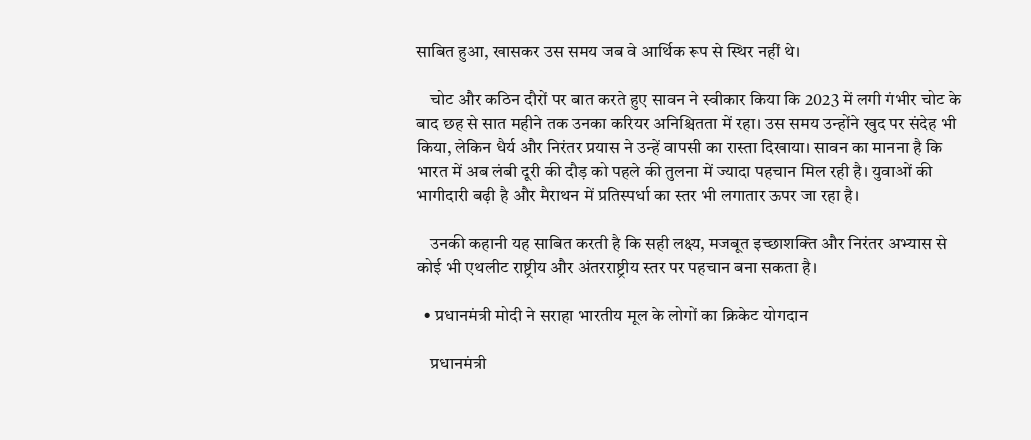साबित हुआ, खासकर उस समय जब वे आर्थिक रूप से स्थिर नहीं थे।

    चोट और कठिन दौरों पर बात करते हुए सावन ने स्वीकार किया कि 2023 में लगी गंभीर चोट के बाद छह से सात महीने तक उनका करियर अनिश्चितता में रहा। उस समय उन्होंने खुद पर संदेह भी किया, लेकिन धैर्य और निरंतर प्रयास ने उन्हें वापसी का रास्ता दिखाया। सावन का मानना है कि भारत में अब लंबी दूरी की दौड़ को पहले की तुलना में ज्यादा पहचान मिल रही है। युवाओं की भागीदारी बढ़ी है और मैराथन में प्रतिस्पर्धा का स्तर भी लगातार ऊपर जा रहा है।

    उनकी कहानी यह साबित करती है कि सही लक्ष्य, मजबूत इच्छाशक्ति और निरंतर अभ्यास से कोई भी एथलीट राष्ट्रीय और अंतरराष्ट्रीय स्तर पर पहचान बना सकता है।

  • प्रधानमंत्री मोदी ने सराहा भारतीय मूल के लोगों का क्रिकेट योगदान

    प्रधानमंत्री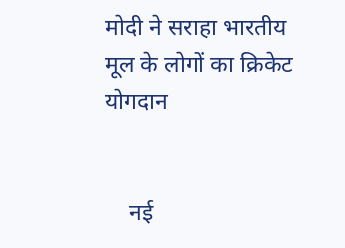मोदी ने सराहा भारतीय मूल के लोगों का क्रिकेट योगदान


    नई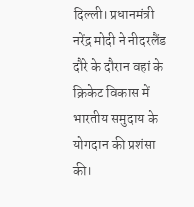दिल्ली। प्रधानमंत्री नरेंद्र मोदी ने नीदरलैंड दौरे के दौरान वहां के क्रिकेट विकास में भारतीय समुदाय के योगदान की प्रशंसा की।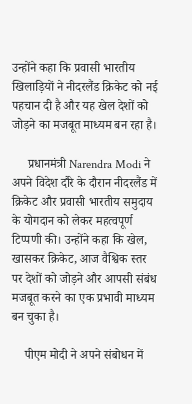उन्होंने कहा कि प्रवासी भारतीय खिलाड़ियों ने नीदरलैंड क्रिकेट को नई पहचान दी है और यह खेल देशों को जोड़ने का मजबूत माध्यम बन रहा है।

     प्रधानमंत्री Narendra Modi ने अपने विदेश दौरे के दौरान नीदरलैंड में क्रिकेट और प्रवासी भारतीय समुदाय के योगदान को लेकर महत्वपूर्ण टिप्पणी की। उन्होंने कहा कि खेल, खासकर क्रिकेट, आज वैश्विक स्तर पर देशों को जोड़ने और आपसी संबंध मजबूत करने का एक प्रभावी माध्यम बन चुका है।

    पीएम मोदी ने अपने संबोधन में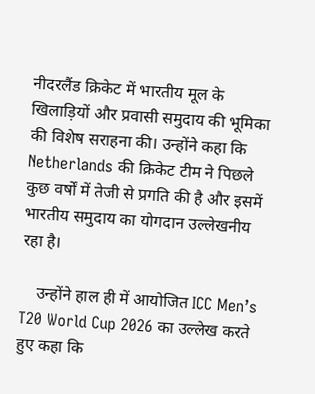नीदरलैंड क्रिकेट में भारतीय मूल के खिलाड़ियों और प्रवासी समुदाय की भूमिका की विशेष सराहना की। उन्होंने कहा कि Netherlands की क्रिकेट टीम ने पिछले कुछ वर्षों में तेजी से प्रगति की है और इसमें भारतीय समुदाय का योगदान उल्लेखनीय रहा है।

    उन्होंने हाल ही में आयोजित ICC Men’s T20 World Cup 2026 का उल्लेख करते हुए कहा कि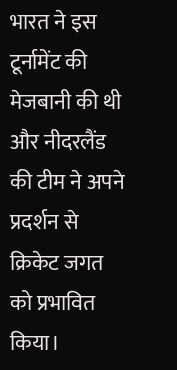भारत ने इस टूर्नामेंट की मेजबानी की थी और नीदरलैंड की टीम ने अपने प्रदर्शन से क्रिकेट जगत को प्रभावित किया।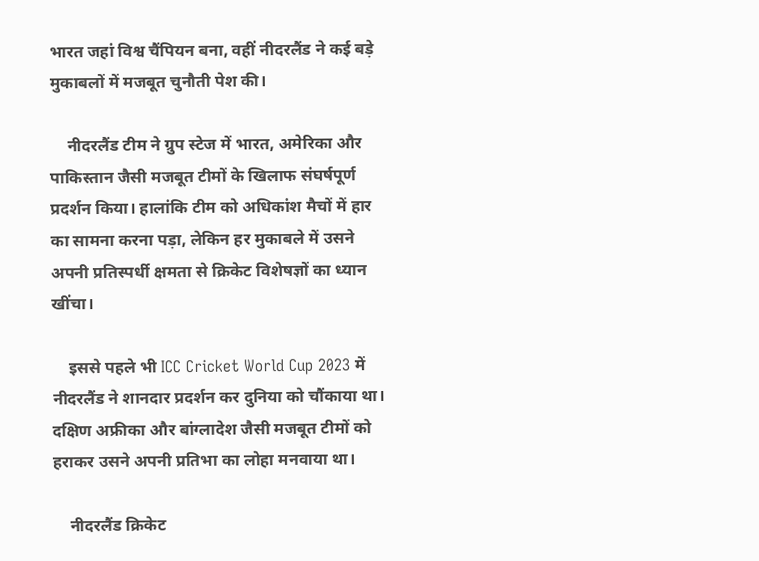भारत जहां विश्व चैंपियन बना, वहीं नीदरलैंड ने कई बड़े मुकाबलों में मजबूत चुनौती पेश की।

    नीदरलैंड टीम ने ग्रुप स्टेज में भारत, अमेरिका और पाकिस्तान जैसी मजबूत टीमों के खिलाफ संघर्षपूर्ण प्रदर्शन किया। हालांकि टीम को अधिकांश मैचों में हार का सामना करना पड़ा, लेकिन हर मुकाबले में उसने अपनी प्रतिस्पर्धी क्षमता से क्रिकेट विशेषज्ञों का ध्यान खींचा।

    इससे पहले भी ICC Cricket World Cup 2023 में नीदरलैंड ने शानदार प्रदर्शन कर दुनिया को चौंकाया था। दक्षिण अफ्रीका और बांग्लादेश जैसी मजबूत टीमों को हराकर उसने अपनी प्रतिभा का लोहा मनवाया था।

    नीदरलैंड क्रिकेट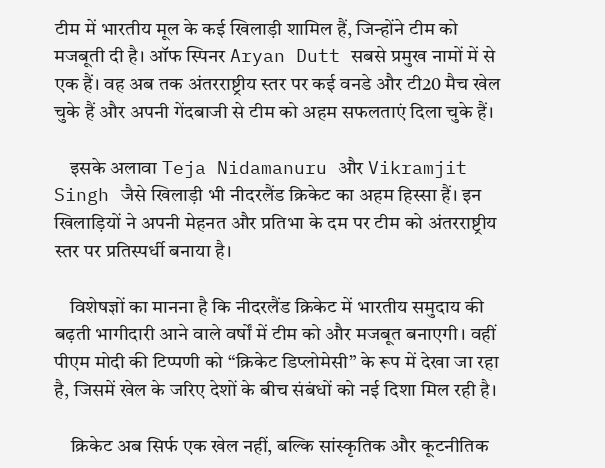टीम में भारतीय मूल के कई खिलाड़ी शामिल हैं, जिन्होंने टीम को मजबूती दी है। ऑफ स्पिनर Aryan Dutt सबसे प्रमुख नामों में से एक हैं। वह अब तक अंतरराष्ट्रीय स्तर पर कई वनडे और टी20 मैच खेल चुके हैं और अपनी गेंदबाजी से टीम को अहम सफलताएं दिला चुके हैं।

    इसके अलावा Teja Nidamanuru और Vikramjit Singh जैसे खिलाड़ी भी नीदरलैंड क्रिकेट का अहम हिस्सा हैं। इन खिलाड़ियों ने अपनी मेहनत और प्रतिभा के दम पर टीम को अंतरराष्ट्रीय स्तर पर प्रतिस्पर्धी बनाया है।

    विशेषज्ञों का मानना है कि नीदरलैंड क्रिकेट में भारतीय समुदाय की बढ़ती भागीदारी आने वाले वर्षों में टीम को और मजबूत बनाएगी। वहीं पीएम मोदी की टिप्पणी को “क्रिकेट डिप्लोमेसी” के रूप में देखा जा रहा है, जिसमें खेल के जरिए देशों के बीच संबंधों को नई दिशा मिल रही है।

    क्रिकेट अब सिर्फ एक खेल नहीं, बल्कि सांस्कृतिक और कूटनीतिक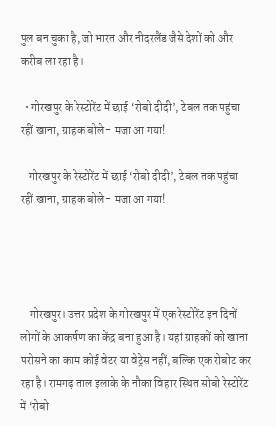पुल बन चुका है, जो भारत और नीदरलैंड जैसे देशों को और करीब ला रहा है।

  • गोरखपुर के रेस्टोरेंट में छाई ‘रोबो दीदी’, टेबल तक पहुंचा रहीं खाना, ग्राहक बोले- मजा आ गया!

    गोरखपुर के रेस्टोरेंट में छाई ‘रोबो दीदी’, टेबल तक पहुंचा रहीं खाना, ग्राहक बोले- मजा आ गया!




    गोरखपुर। उत्तर प्रदेश के गोरखपुर में एक रेस्टोरेंट इन दिनों लोगों के आकर्षण का केंद्र बना हुआ है। यहां ग्राहकों को खाना परोसने का काम कोई वेटर या वेट्रेस नहीं, बल्कि एक रोबोट कर रहा है। रामगढ़ ताल इलाके के नौका विहार स्थित सोबो रेस्टोरेंट में ‘रोबो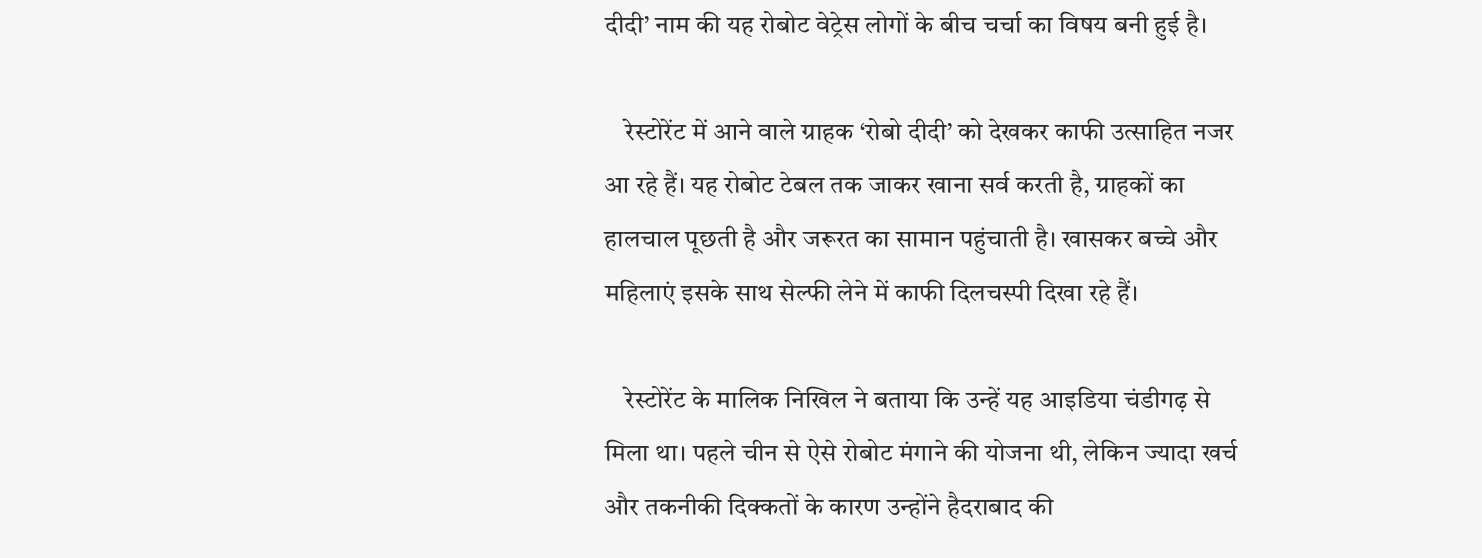दीदी’ नाम की यह रोबोट वेट्रेस लोगों के बीच चर्चा का विषय बनी हुई है।

    रेस्टोरेंट में आने वाले ग्राहक ‘रोबो दीदी’ को देखकर काफी उत्साहित नजर आ रहे हैं। यह रोबोट टेबल तक जाकर खाना सर्व करती है, ग्राहकों का हालचाल पूछती है और जरूरत का सामान पहुंचाती है। खासकर बच्चे और महिलाएं इसके साथ सेल्फी लेने में काफी दिलचस्पी दिखा रहे हैं।

    रेस्टोरेंट के मालिक निखिल ने बताया कि उन्हें यह आइडिया चंडीगढ़ से मिला था। पहले चीन से ऐसे रोबोट मंगाने की योजना थी, लेकिन ज्यादा खर्च और तकनीकी दिक्कतों के कारण उन्होंने हैदराबाद की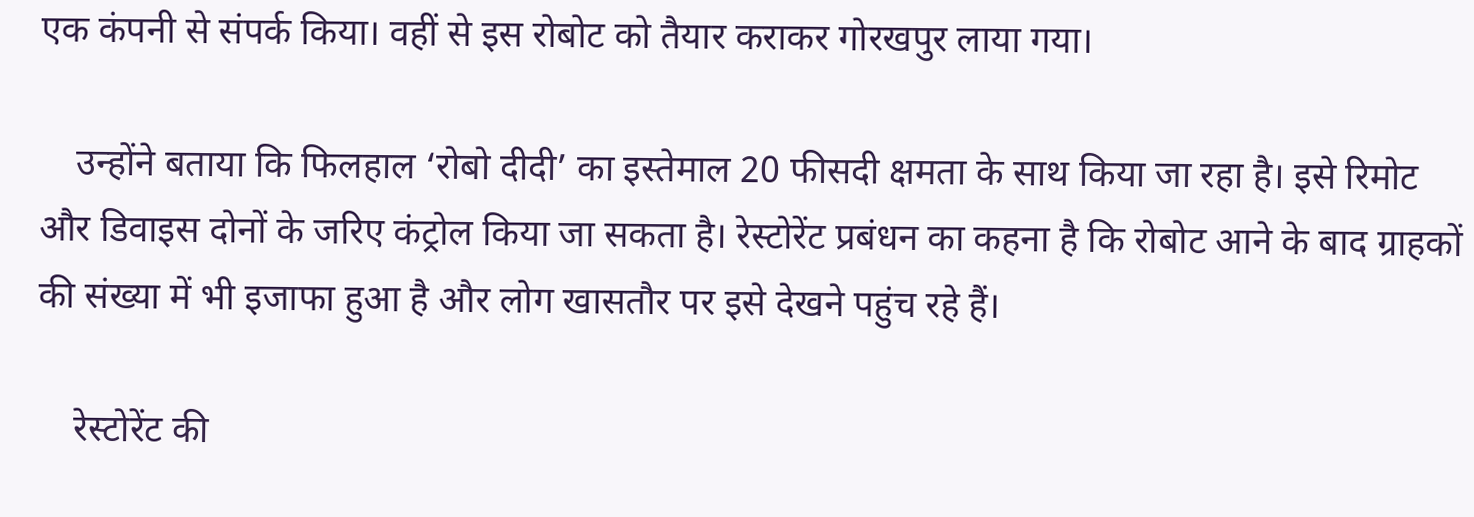एक कंपनी से संपर्क किया। वहीं से इस रोबोट को तैयार कराकर गोरखपुर लाया गया।

    उन्होंने बताया कि फिलहाल ‘रोबो दीदी’ का इस्तेमाल 20 फीसदी क्षमता के साथ किया जा रहा है। इसे रिमोट और डिवाइस दोनों के जरिए कंट्रोल किया जा सकता है। रेस्टोरेंट प्रबंधन का कहना है कि रोबोट आने के बाद ग्राहकों की संख्या में भी इजाफा हुआ है और लोग खासतौर पर इसे देखने पहुंच रहे हैं।

    रेस्टोरेंट की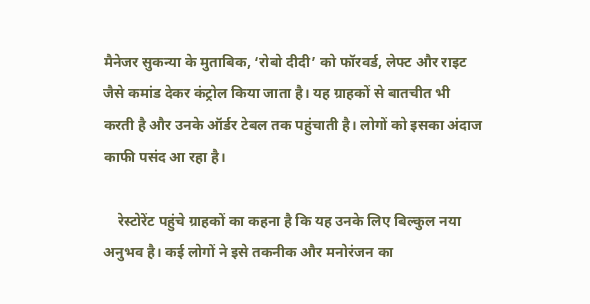मैनेजर सुकन्या के मुताबिक, ‘रोबो दीदी’ को फॉरवर्ड, लेफ्ट और राइट जैसे कमांड देकर कंट्रोल किया जाता है। यह ग्राहकों से बातचीत भी करती है और उनके ऑर्डर टेबल तक पहुंचाती है। लोगों को इसका अंदाज काफी पसंद आ रहा है।

    रेस्टोरेंट पहुंचे ग्राहकों का कहना है कि यह उनके लिए बिल्कुल नया अनुभव है। कई लोगों ने इसे तकनीक और मनोरंजन का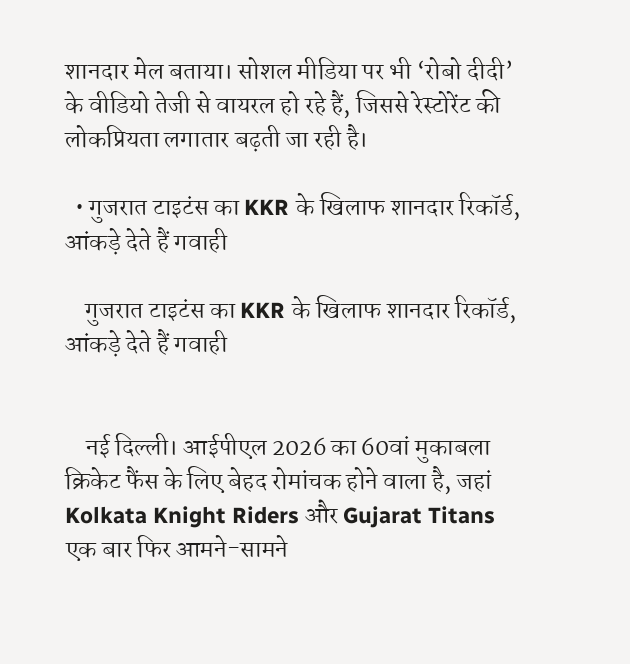शानदार मेल बताया। सोशल मीडिया पर भी ‘रोबो दीदी’ के वीडियो तेजी से वायरल हो रहे हैं, जिससे रेस्टोरेंट की लोकप्रियता लगातार बढ़ती जा रही है।

  • गुजरात टाइटंस का KKR के खिलाफ शानदार रिकॉर्ड, आंकड़े देते हैं गवाही

    गुजरात टाइटंस का KKR के खिलाफ शानदार रिकॉर्ड, आंकड़े देते हैं गवाही


    नई दिल्ली। आईपीएल 2026 का 60वां मुकाबला क्रिकेट फैंस के लिए बेहद रोमांचक होने वाला है, जहां Kolkata Knight Riders और Gujarat Titans एक बार फिर आमने-सामने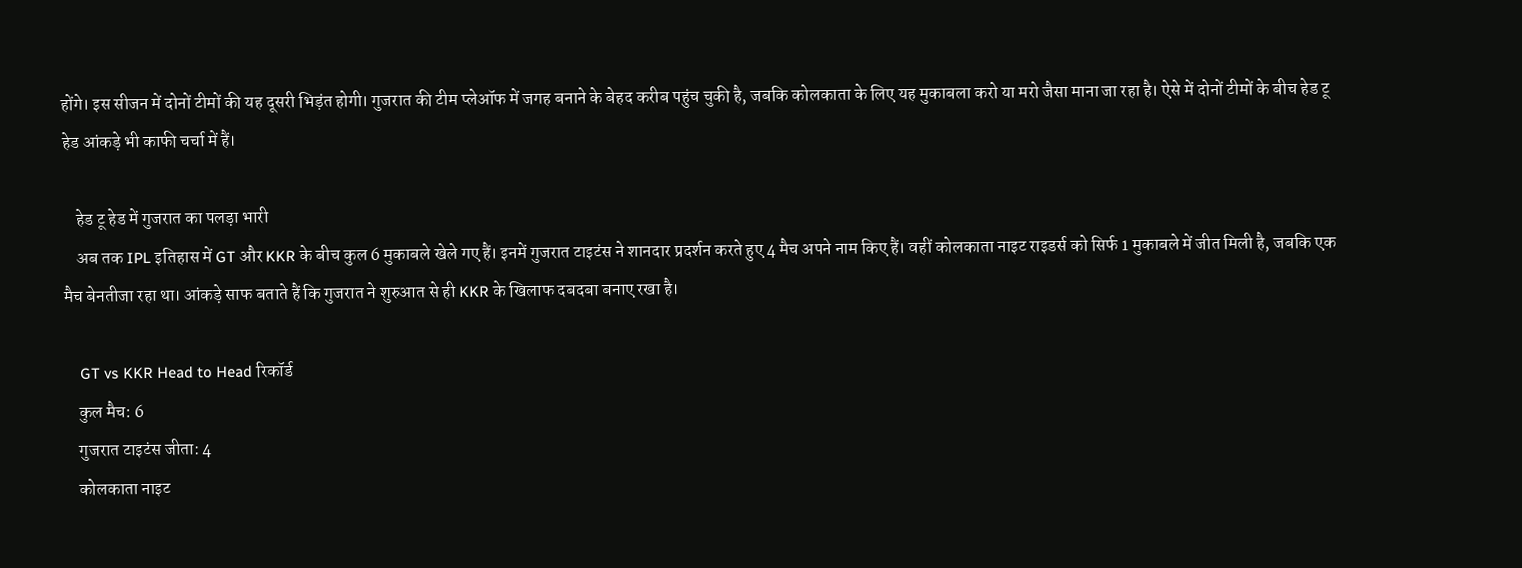होंगे। इस सीजन में दोनों टीमों की यह दूसरी भिड़ंत होगी। गुजरात की टीम प्लेऑफ में जगह बनाने के बेहद करीब पहुंच चुकी है, जबकि कोलकाता के लिए यह मुकाबला करो या मरो जैसा माना जा रहा है। ऐसे में दोनों टीमों के बीच हेड टू हेड आंकड़े भी काफी चर्चा में हैं।

    हेड टू हेड में गुजरात का पलड़ा भारी
    अब तक IPL इतिहास में GT और KKR के बीच कुल 6 मुकाबले खेले गए हैं। इनमें गुजरात टाइटंस ने शानदार प्रदर्शन करते हुए 4 मैच अपने नाम किए हैं। वहीं कोलकाता नाइट राइडर्स को सिर्फ 1 मुकाबले में जीत मिली है, जबकि एक मैच बेनतीजा रहा था। आंकड़े साफ बताते हैं कि गुजरात ने शुरुआत से ही KKR के खिलाफ दबदबा बनाए रखा है।

    GT vs KKR Head to Head रिकॉर्ड
    कुल मैच: 6
    गुजरात टाइटंस जीता: 4
    कोलकाता नाइट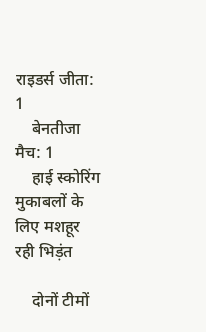राइडर्स जीता: 1
    बेनतीजा मैच: 1
    हाई स्कोरिंग मुकाबलों के लिए मशहूर रही भिड़ंत

    दोनों टीमों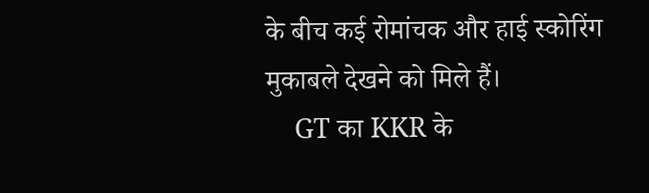के बीच कई रोमांचक और हाई स्कोरिंग मुकाबले देखने को मिले हैं।
    GT का KKR के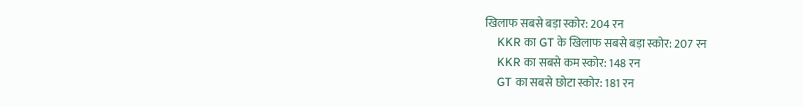खिलाफ सबसे बड़ा स्कोर: 204 रन
    KKR का GT के खिलाफ सबसे बड़ा स्कोर: 207 रन
    KKR का सबसे कम स्कोर: 148 रन
    GT का सबसे छोटा स्कोर: 181 रन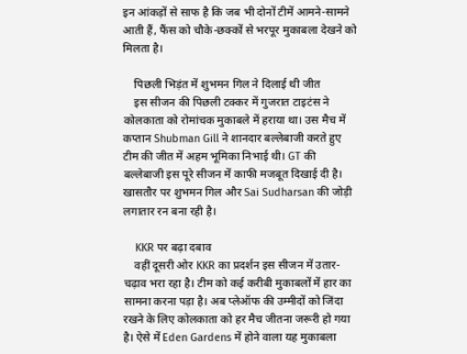इन आंकड़ों से साफ है कि जब भी दोनों टीमें आमने-सामने आती हैं, फैंस को चौके-छक्कों से भरपूर मुकाबला देखने को मिलता है।

    पिछली भिड़ंत में शुभमन गिल ने दिलाई थी जीत
    इस सीजन की पिछली टक्कर में गुजरात टाइटंस ने कोलकाता को रोमांचक मुकाबले में हराया था। उस मैच में कप्तान Shubman Gill ने शानदार बल्लेबाजी करते हुए टीम की जीत में अहम भूमिका निभाई थी। GT की बल्लेबाजी इस पूरे सीजन में काफी मजबूत दिखाई दी है। खासतौर पर शुभमन गिल और Sai Sudharsan की जोड़ी लगातार रन बना रही है।

    KKR पर बढ़ा दबाव
    वहीं दूसरी ओर KKR का प्रदर्शन इस सीजन में उतार-चढ़ाव भरा रहा है। टीम को कई करीबी मुकाबलों में हार का सामना करना पड़ा है। अब प्लेऑफ की उम्मीदों को जिंदा रखने के लिए कोलकाता को हर मैच जीतना जरूरी हो गया है। ऐसे में Eden Gardens में होने वाला यह मुकाबला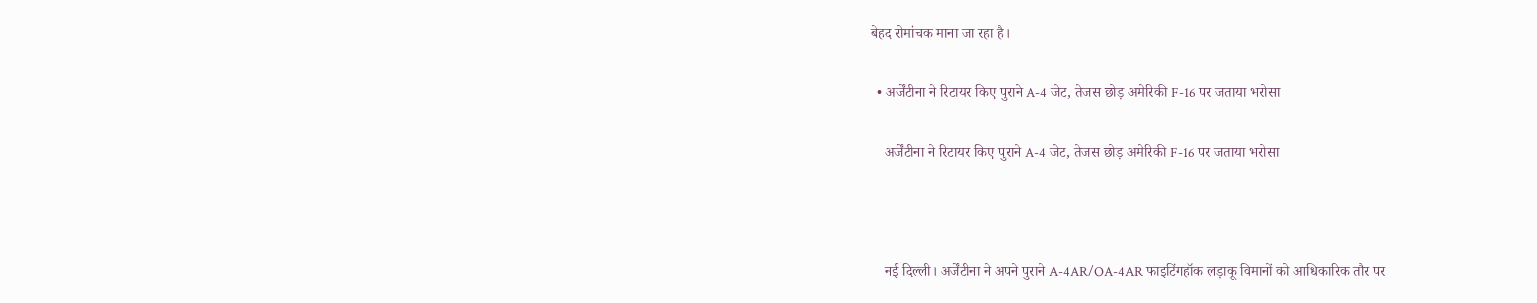बेहद रोमांचक माना जा रहा है।

  • अर्जेंटीना ने रिटायर किए पुराने A-4 जेट, तेजस छोड़ अमेरिकी F-16 पर जताया भरोसा

    अर्जेंटीना ने रिटायर किए पुराने A-4 जेट, तेजस छोड़ अमेरिकी F-16 पर जताया भरोसा



    नई दिल्ली। अर्जेंटीना ने अपने पुराने A-4AR/OA-4AR फाइटिंगहॉक लड़ाकू विमानों को आधिकारिक तौर पर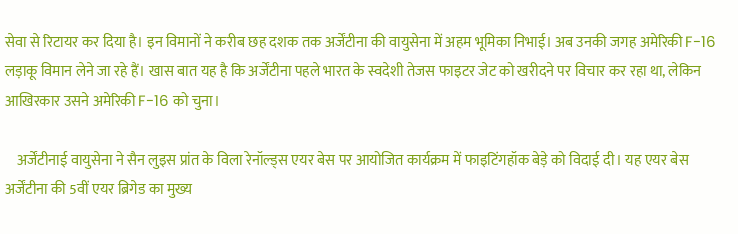सेवा से रिटायर कर दिया है। इन विमानों ने करीब छह दशक तक अर्जेंटीना की वायुसेना में अहम भूमिका निभाई। अब उनकी जगह अमेरिकी F-16 लड़ाकू विमान लेने जा रहे हैं। खास बात यह है कि अर्जेंटीना पहले भारत के स्वदेशी तेजस फाइटर जेट को खरीदने पर विचार कर रहा था, लेकिन आखिरकार उसने अमेरिकी F-16 को चुना।

    अर्जेंटीनाई वायुसेना ने सैन लुइस प्रांत के विला रेनॉल्ड्स एयर बेस पर आयोजित कार्यक्रम में फाइटिंगहॉक बेड़े को विदाई दी। यह एयर बेस अर्जेंटीना की 5वीं एयर ब्रिगेड का मुख्य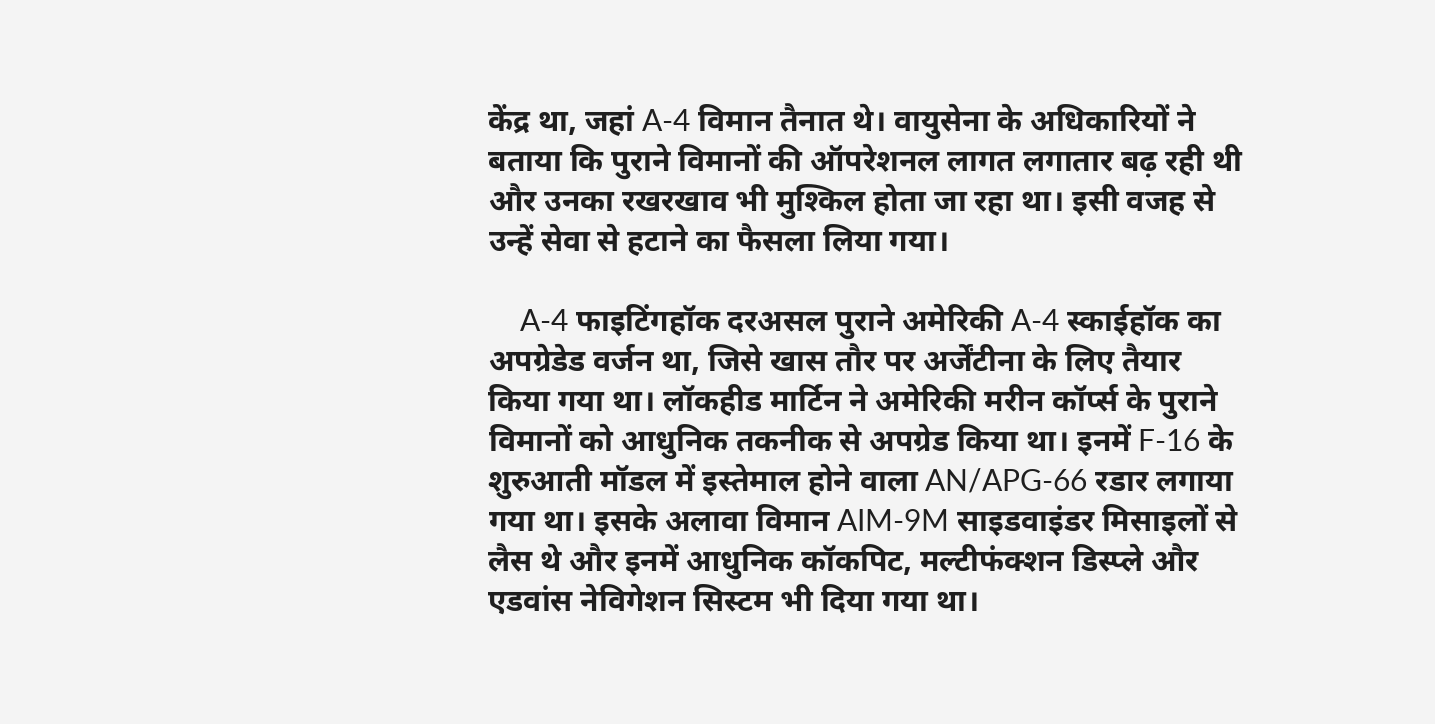केंद्र था, जहां A-4 विमान तैनात थे। वायुसेना के अधिकारियों ने बताया कि पुराने विमानों की ऑपरेशनल लागत लगातार बढ़ रही थी और उनका रखरखाव भी मुश्किल होता जा रहा था। इसी वजह से उन्हें सेवा से हटाने का फैसला लिया गया।

    A-4 फाइटिंगहॉक दरअसल पुराने अमेरिकी A-4 स्काईहॉक का अपग्रेडेड वर्जन था, जिसे खास तौर पर अर्जेंटीना के लिए तैयार किया गया था। लॉकहीड मार्टिन ने अमेरिकी मरीन कॉर्प्स के पुराने विमानों को आधुनिक तकनीक से अपग्रेड किया था। इनमें F-16 के शुरुआती मॉडल में इस्तेमाल होने वाला AN/APG-66 रडार लगाया गया था। इसके अलावा विमान AIM-9M साइडवाइंडर मिसाइलों से लैस थे और इनमें आधुनिक कॉकपिट, मल्टीफंक्शन डिस्प्ले और एडवांस नेविगेशन सिस्टम भी दिया गया था।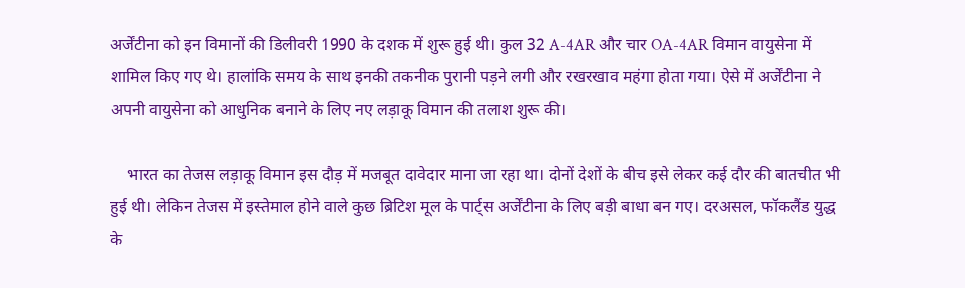अर्जेंटीना को इन विमानों की डिलीवरी 1990 के दशक में शुरू हुई थी। कुल 32 A-4AR और चार OA-4AR विमान वायुसेना में शामिल किए गए थे। हालांकि समय के साथ इनकी तकनीक पुरानी पड़ने लगी और रखरखाव महंगा होता गया। ऐसे में अर्जेंटीना ने अपनी वायुसेना को आधुनिक बनाने के लिए नए लड़ाकू विमान की तलाश शुरू की।

    भारत का तेजस लड़ाकू विमान इस दौड़ में मजबूत दावेदार माना जा रहा था। दोनों देशों के बीच इसे लेकर कई दौर की बातचीत भी हुई थी। लेकिन तेजस में इस्तेमाल होने वाले कुछ ब्रिटिश मूल के पार्ट्स अर्जेंटीना के लिए बड़ी बाधा बन गए। दरअसल, फॉकलैंड युद्ध के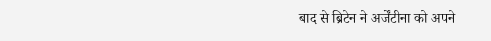बाद से ब्रिटेन ने अर्जेंटीना को अपने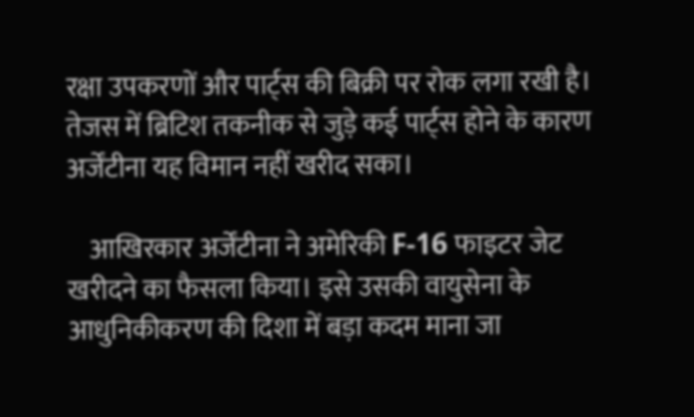रक्षा उपकरणों और पार्ट्स की बिक्री पर रोक लगा रखी है। तेजस में ब्रिटिश तकनीक से जुड़े कई पार्ट्स होने के कारण अर्जेंटीना यह विमान नहीं खरीद सका।

    आखिरकार अर्जेंटीना ने अमेरिकी F-16 फाइटर जेट खरीदने का फैसला किया। इसे उसकी वायुसेना के आधुनिकीकरण की दिशा में बड़ा कदम माना जा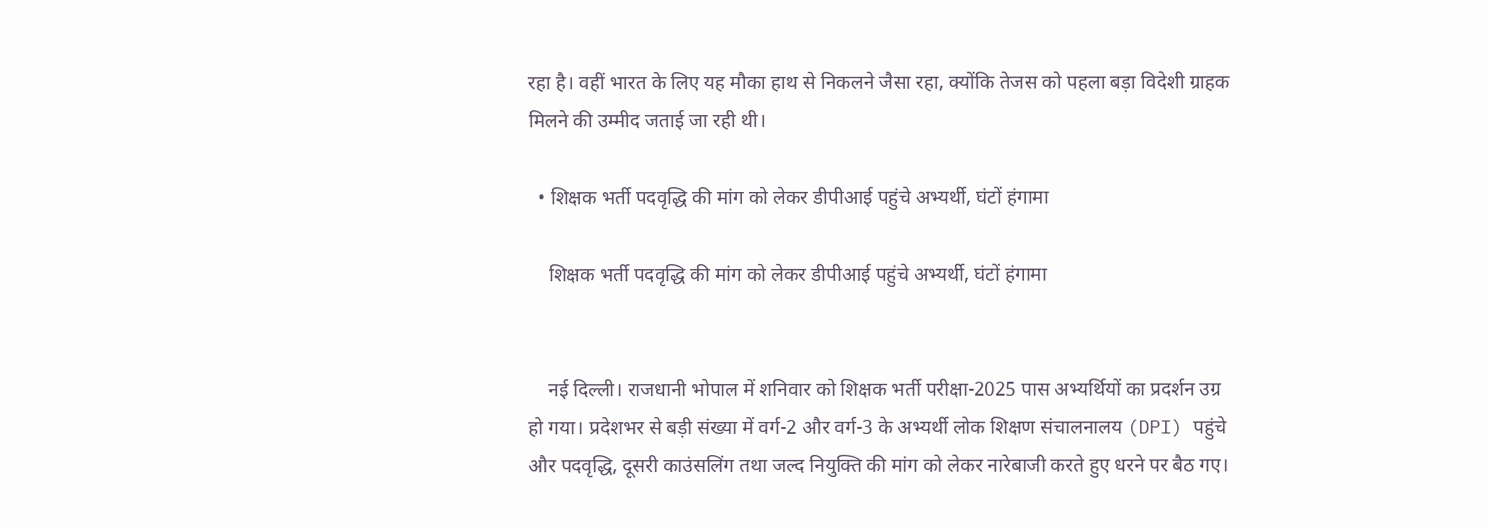रहा है। वहीं भारत के लिए यह मौका हाथ से निकलने जैसा रहा, क्योंकि तेजस को पहला बड़ा विदेशी ग्राहक मिलने की उम्मीद जताई जा रही थी।

  • शिक्षक भर्ती पदवृद्धि की मांग को लेकर डीपीआई पहुंचे अभ्यर्थी, घंटों हंगामा

    शिक्षक भर्ती पदवृद्धि की मांग को लेकर डीपीआई पहुंचे अभ्यर्थी, घंटों हंगामा


    नई दिल्ली। राजधानी भोपाल में शनिवार को शिक्षक भर्ती परीक्षा-2025 पास अभ्यर्थियों का प्रदर्शन उग्र हो गया। प्रदेशभर से बड़ी संख्या में वर्ग-2 और वर्ग-3 के अभ्यर्थी लोक शिक्षण संचालनालय (DPI) पहुंचे और पदवृद्धि, दूसरी काउंसलिंग तथा जल्द नियुक्ति की मांग को लेकर नारेबाजी करते हुए धरने पर बैठ गए।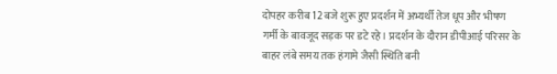दोपहर करीब 12 बजे शुरू हुए प्रदर्शन में अभ्यर्थी तेज धूप और भीषण गर्मी के बावजूद सड़क पर डटे रहे। प्रदर्शन के दौरान डीपीआई परिसर के बाहर लंबे समय तक हंगामे जैसी स्थिति बनी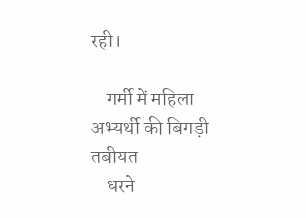रही।

    गर्मी में महिला अभ्यर्थी की बिगड़ी तबीयत
    धरने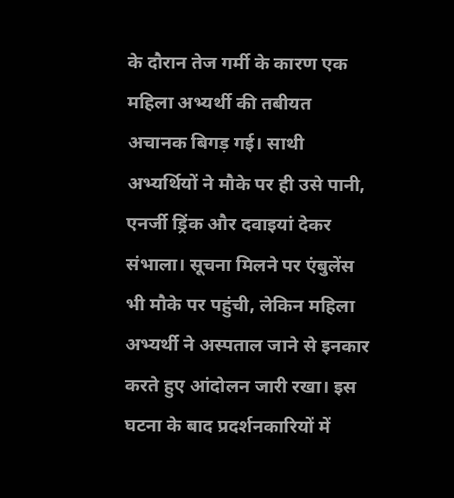के दौरान तेज गर्मी के कारण एक महिला अभ्यर्थी की तबीयत अचानक बिगड़ गई। साथी अभ्यर्थियों ने मौके पर ही उसे पानी, एनर्जी ड्रिंक और दवाइयां देकर संभाला। सूचना मिलने पर एंबुलेंस भी मौके पर पहुंची, लेकिन महिला अभ्यर्थी ने अस्पताल जाने से इनकार करते हुए आंदोलन जारी रखा। इस घटना के बाद प्रदर्शनकारियों में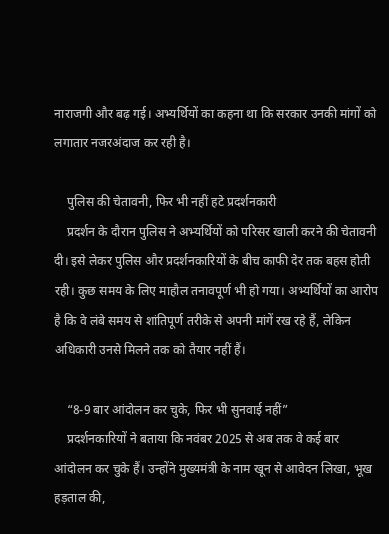नाराजगी और बढ़ गई। अभ्यर्थियों का कहना था कि सरकार उनकी मांगों को लगातार नजरअंदाज कर रही है।

    पुलिस की चेतावनी, फिर भी नहीं हटे प्रदर्शनकारी
    प्रदर्शन के दौरान पुलिस ने अभ्यर्थियों को परिसर खाली करने की चेतावनी दी। इसे लेकर पुलिस और प्रदर्शनकारियों के बीच काफी देर तक बहस होती रही। कुछ समय के लिए माहौल तनावपूर्ण भी हो गया। अभ्यर्थियों का आरोप है कि वे लंबे समय से शांतिपूर्ण तरीके से अपनी मांगें रख रहे हैं, लेकिन अधिकारी उनसे मिलने तक को तैयार नहीं हैं।

    “8-9 बार आंदोलन कर चुके, फिर भी सुनवाई नहीं”
    प्रदर्शनकारियों ने बताया कि नवंबर 2025 से अब तक वे कई बार आंदोलन कर चुके हैं। उन्होंने मुख्यमंत्री के नाम खून से आवेदन लिखा, भूख हड़ताल की,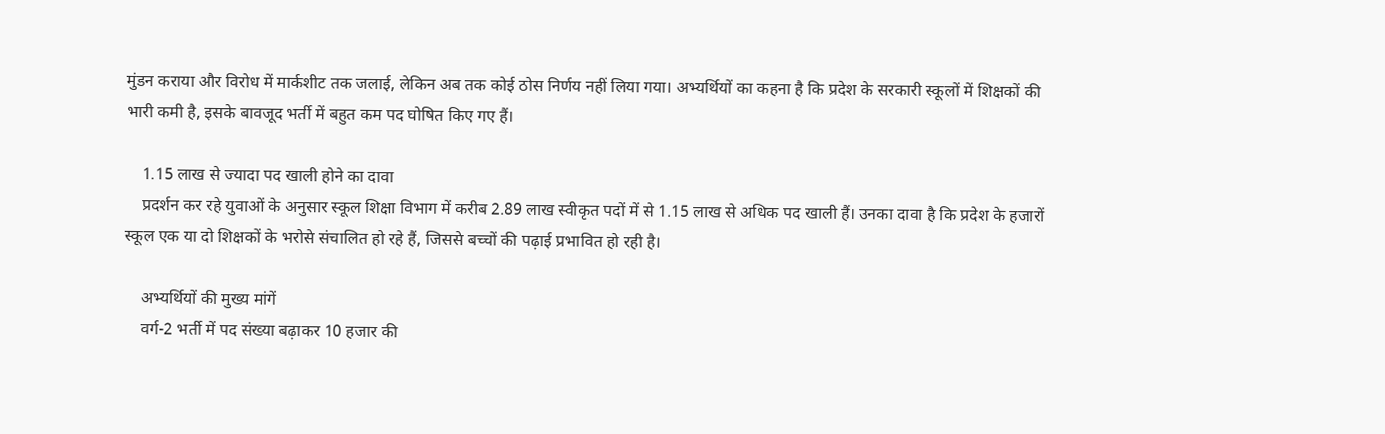मुंडन कराया और विरोध में मार्कशीट तक जलाई, लेकिन अब तक कोई ठोस निर्णय नहीं लिया गया। अभ्यर्थियों का कहना है कि प्रदेश के सरकारी स्कूलों में शिक्षकों की भारी कमी है, इसके बावजूद भर्ती में बहुत कम पद घोषित किए गए हैं।

    1.15 लाख से ज्यादा पद खाली होने का दावा
    प्रदर्शन कर रहे युवाओं के अनुसार स्कूल शिक्षा विभाग में करीब 2.89 लाख स्वीकृत पदों में से 1.15 लाख से अधिक पद खाली हैं। उनका दावा है कि प्रदेश के हजारों स्कूल एक या दो शिक्षकों के भरोसे संचालित हो रहे हैं, जिससे बच्चों की पढ़ाई प्रभावित हो रही है।

    अभ्यर्थियों की मुख्य मांगें
    वर्ग-2 भर्ती में पद संख्या बढ़ाकर 10 हजार की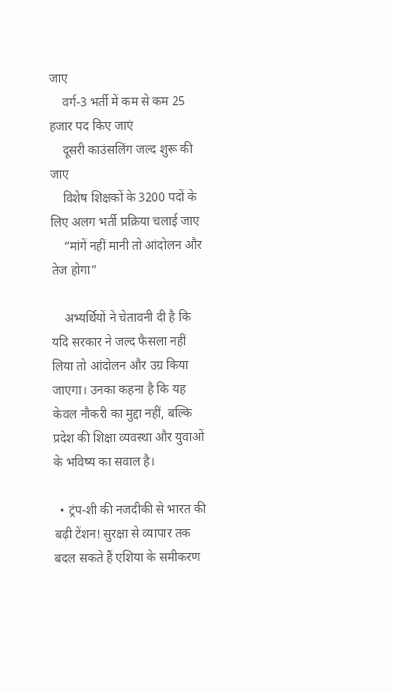जाए
    वर्ग-3 भर्ती में कम से कम 25 हजार पद किए जाएं
    दूसरी काउंसलिंग जल्द शुरू की जाए
    विशेष शिक्षकों के 3200 पदों के लिए अलग भर्ती प्रक्रिया चलाई जाए
    “मांगें नहीं मानी तो आंदोलन और तेज होगा”

    अभ्यर्थियों ने चेतावनी दी है कि यदि सरकार ने जल्द फैसला नहीं लिया तो आंदोलन और उग्र किया जाएगा। उनका कहना है कि यह केवल नौकरी का मुद्दा नहीं, बल्कि प्रदेश की शिक्षा व्यवस्था और युवाओं के भविष्य का सवाल है।

  • ट्रंप-शी की नजदीकी से भारत की बढ़ी टेंशन! सुरक्षा से व्यापार तक बदल सकते हैं एशिया के समीकरण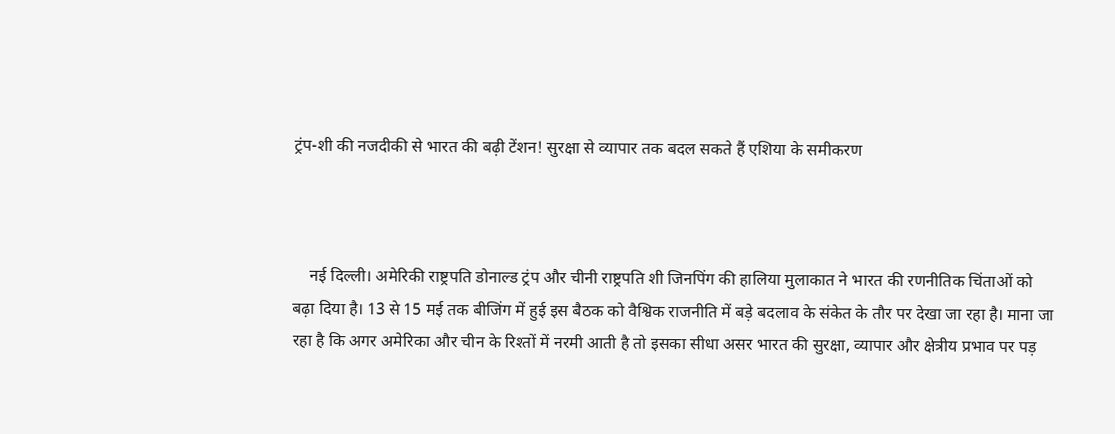ट्रंप-शी की नजदीकी से भारत की बढ़ी टेंशन! सुरक्षा से व्यापार तक बदल सकते हैं एशिया के समीकरण



    नई दिल्ली। अमेरिकी राष्ट्रपति डोनाल्ड ट्रंप और चीनी राष्ट्रपति शी जिनपिंग की हालिया मुलाकात ने भारत की रणनीतिक चिंताओं को बढ़ा दिया है। 13 से 15 मई तक बीजिंग में हुई इस बैठक को वैश्विक राजनीति में बड़े बदलाव के संकेत के तौर पर देखा जा रहा है। माना जा रहा है कि अगर अमेरिका और चीन के रिश्तों में नरमी आती है तो इसका सीधा असर भारत की सुरक्षा, व्यापार और क्षेत्रीय प्रभाव पर पड़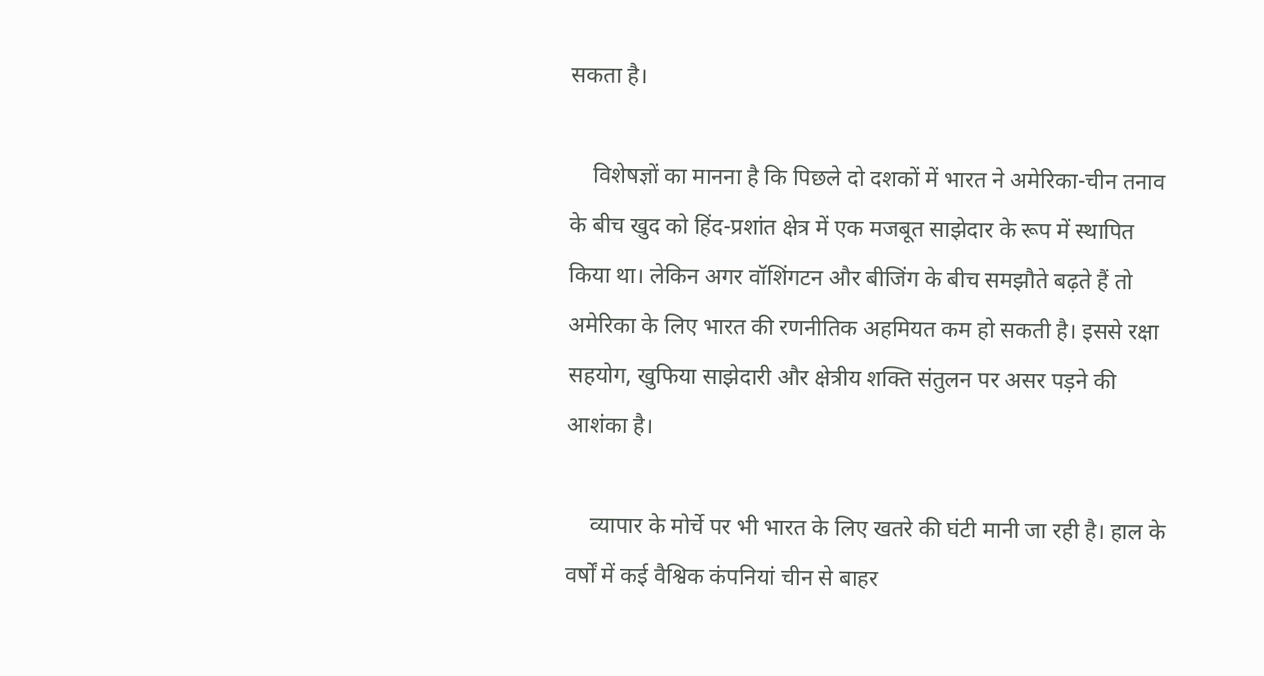सकता है।

    विशेषज्ञों का मानना है कि पिछले दो दशकों में भारत ने अमेरिका-चीन तनाव के बीच खुद को हिंद-प्रशांत क्षेत्र में एक मजबूत साझेदार के रूप में स्थापित किया था। लेकिन अगर वॉशिंगटन और बीजिंग के बीच समझौते बढ़ते हैं तो अमेरिका के लिए भारत की रणनीतिक अहमियत कम हो सकती है। इससे रक्षा सहयोग, खुफिया साझेदारी और क्षेत्रीय शक्ति संतुलन पर असर पड़ने की आशंका है।

    व्यापार के मोर्चे पर भी भारत के लिए खतरे की घंटी मानी जा रही है। हाल के वर्षों में कई वैश्विक कंपनियां चीन से बाहर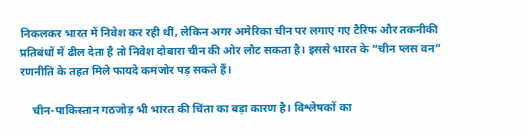निकलकर भारत में निवेश कर रही थीं, लेकिन अगर अमेरिका चीन पर लगाए गए टैरिफ और तकनीकी प्रतिबंधों में ढील देता है तो निवेश दोबारा चीन की ओर लौट सकता है। इससे भारत के “चीन प्लस वन” रणनीति के तहत मिले फायदे कमजोर पड़ सकते हैं।

    चीन-पाकिस्तान गठजोड़ भी भारत की चिंता का बड़ा कारण है। विश्लेषकों का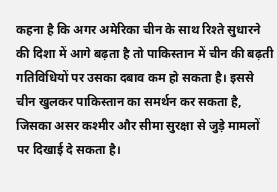कहना है कि अगर अमेरिका चीन के साथ रिश्ते सुधारने की दिशा में आगे बढ़ता है तो पाकिस्तान में चीन की बढ़ती गतिविधियों पर उसका दबाव कम हो सकता है। इससे चीन खुलकर पाकिस्तान का समर्थन कर सकता है, जिसका असर कश्मीर और सीमा सुरक्षा से जुड़े मामलों पर दिखाई दे सकता है।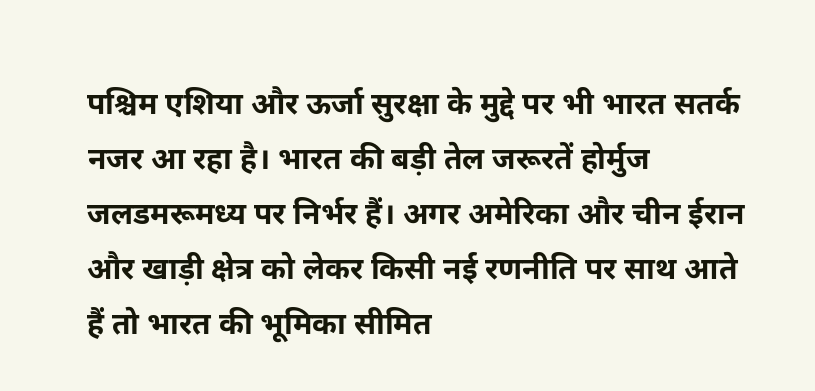पश्चिम एशिया और ऊर्जा सुरक्षा के मुद्दे पर भी भारत सतर्क नजर आ रहा है। भारत की बड़ी तेल जरूरतें होर्मुज जलडमरूमध्य पर निर्भर हैं। अगर अमेरिका और चीन ईरान और खाड़ी क्षेत्र को लेकर किसी नई रणनीति पर साथ आते हैं तो भारत की भूमिका सीमित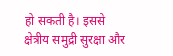हो सकती है। इससे क्षेत्रीय समुद्री सुरक्षा और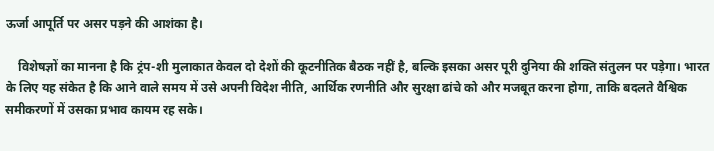ऊर्जा आपूर्ति पर असर पड़ने की आशंका है।

    विशेषज्ञों का मानना है कि ट्रंप-शी मुलाकात केवल दो देशों की कूटनीतिक बैठक नहीं है, बल्कि इसका असर पूरी दुनिया की शक्ति संतुलन पर पड़ेगा। भारत के लिए यह संकेत है कि आने वाले समय में उसे अपनी विदेश नीति, आर्थिक रणनीति और सुरक्षा ढांचे को और मजबूत करना होगा, ताकि बदलते वैश्विक समीकरणों में उसका प्रभाव कायम रह सके।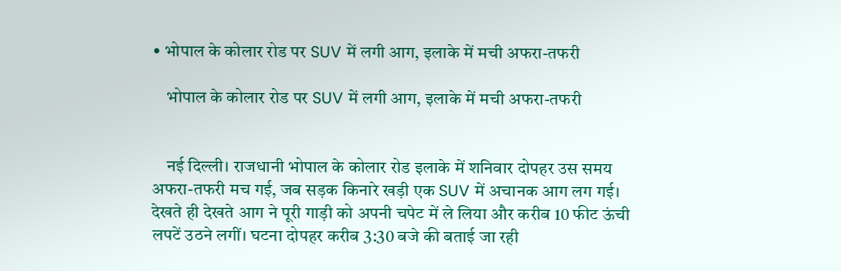• भोपाल के कोलार रोड पर SUV में लगी आग, इलाके में मची अफरा-तफरी

    भोपाल के कोलार रोड पर SUV में लगी आग, इलाके में मची अफरा-तफरी


    नई दिल्ली। राजधानी भोपाल के कोलार रोड इलाके में शनिवार दोपहर उस समय अफरा-तफरी मच गई, जब सड़क किनारे खड़ी एक SUV में अचानक आग लग गई। देखते ही देखते आग ने पूरी गाड़ी को अपनी चपेट में ले लिया और करीब 10 फीट ऊंची लपटें उठने लगीं। घटना दोपहर करीब 3:30 बजे की बताई जा रही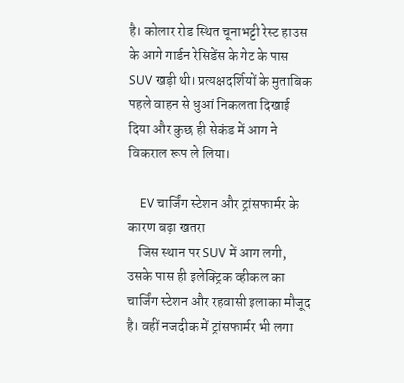है। कोलार रोड स्थित चूनाभट्टी रेस्ट हाउस के आगे गार्डन रेसिडेंस के गेट के पास SUV खड़ी थी। प्रत्यक्षदर्शियों के मुताबिक पहले वाहन से धुआं निकलता दिखाई दिया और कुछ ही सेकंड में आग ने विकराल रूप ले लिया।

    EV चार्जिंग स्टेशन और ट्रांसफार्मर के कारण बढ़ा खतरा
    जिस स्थान पर SUV में आग लगी, उसके पास ही इलेक्ट्रिक व्हीकल का चार्जिंग स्टेशन और रहवासी इलाका मौजूद है। वहीं नजदीक में ट्रांसफार्मर भी लगा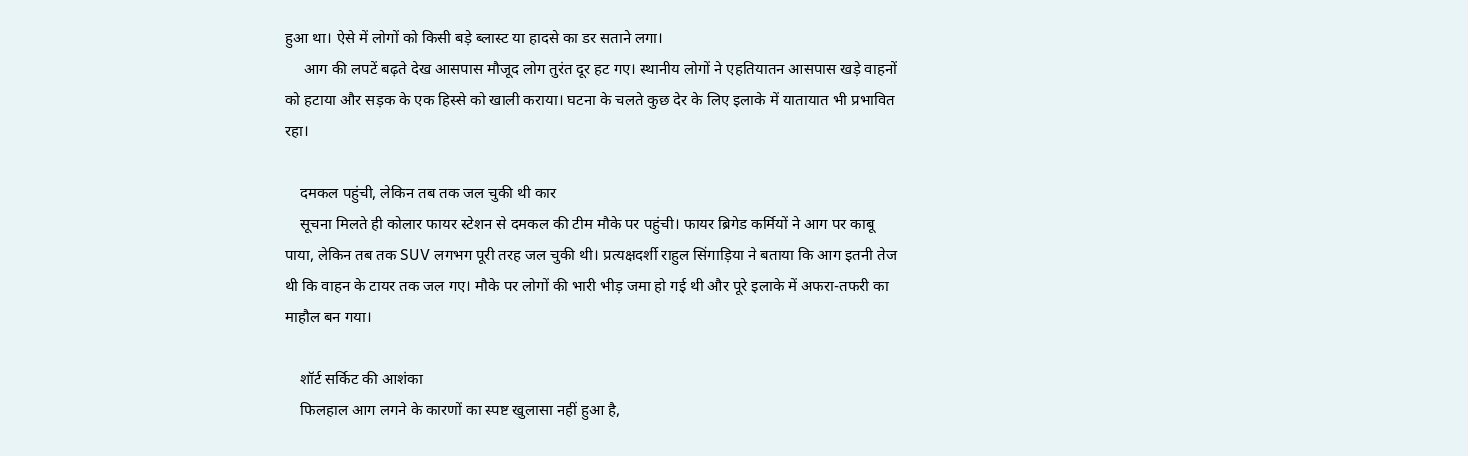हुआ था। ऐसे में लोगों को किसी बड़े ब्लास्ट या हादसे का डर सताने लगा।
     आग की लपटें बढ़ते देख आसपास मौजूद लोग तुरंत दूर हट गए। स्थानीय लोगों ने एहतियातन आसपास खड़े वाहनों को हटाया और सड़क के एक हिस्से को खाली कराया। घटना के चलते कुछ देर के लिए इलाके में यातायात भी प्रभावित रहा।

    दमकल पहुंची, लेकिन तब तक जल चुकी थी कार
    सूचना मिलते ही कोलार फायर स्टेशन से दमकल की टीम मौके पर पहुंची। फायर ब्रिगेड कर्मियों ने आग पर काबू पाया, लेकिन तब तक SUV लगभग पूरी तरह जल चुकी थी। प्रत्यक्षदर्शी राहुल सिंगाड़िया ने बताया कि आग इतनी तेज थी कि वाहन के टायर तक जल गए। मौके पर लोगों की भारी भीड़ जमा हो गई थी और पूरे इलाके में अफरा-तफरी का माहौल बन गया।

    शॉर्ट सर्किट की आशंका
    फिलहाल आग लगने के कारणों का स्पष्ट खुलासा नहीं हुआ है,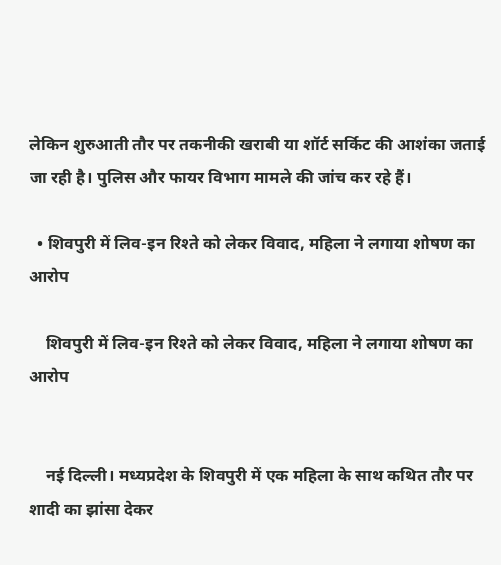लेकिन शुरुआती तौर पर तकनीकी खराबी या शॉर्ट सर्किट की आशंका जताई जा रही है। पुलिस और फायर विभाग मामले की जांच कर रहे हैं।

  • शिवपुरी में लिव-इन रिश्ते को लेकर विवाद, महिला ने लगाया शोषण का आरोप

    शिवपुरी में लिव-इन रिश्ते को लेकर विवाद, महिला ने लगाया शोषण का आरोप


    नई दिल्ली। मध्यप्रदेश के शिवपुरी में एक महिला के साथ कथित तौर पर शादी का झांसा देकर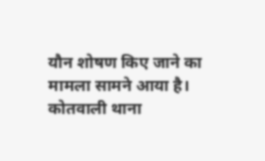यौन शोषण किए जाने का मामला सामने आया है। कोतवाली थाना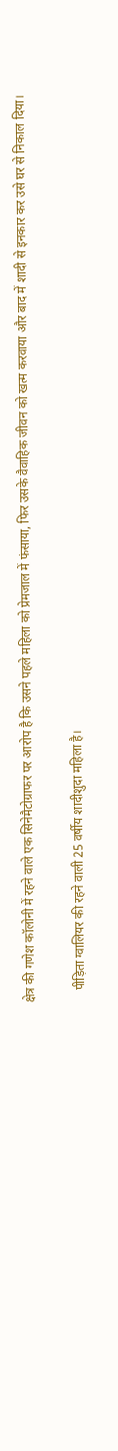क्षेत्र की गणेश कॉलोनी में रहने वाले एक सिनेमैटोग्राफर पर आरोप है कि उसने पहले महिला को प्रेमजाल में फंसाया, फिर उसके वैवाहिक जीवन को खत्म करवाया और बाद में शादी से इनकार कर उसे घर से निकाल दिया।

    पीड़िता ग्वालियर की रहने वाली 25 वर्षीय शादीशुदा महिला है।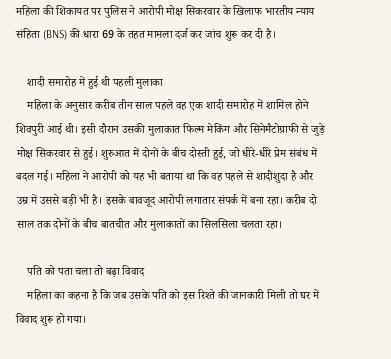महिला की शिकायत पर पुलिस ने आरोपी मोक्ष सिकरवार के खिलाफ भारतीय न्याय संहिता (BNS) की धारा 69 के तहत मामला दर्ज कर जांच शुरू कर दी है।

    शादी समारोह में हुई थी पहली मुलाका
    महिला के अनुसार करीब तीन साल पहले वह एक शादी समारोह में शामिल होने शिवपुरी आई थी। इसी दौरान उसकी मुलाकात फिल्म मेकिंग और सिनेमैटोग्राफी से जुड़े मोक्ष सिकरवार से हुई। शुरुआत में दोनों के बीच दोस्ती हुई, जो धीरे-धीरे प्रेम संबंध में बदल गई। महिला ने आरोपी को यह भी बताया था कि वह पहले से शादीशुदा है और उम्र में उससे बड़ी भी है। इसके बावजूद आरोपी लगातार संपर्क में बना रहा। करीब दो साल तक दोनों के बीच बातचीत और मुलाकातों का सिलसिला चलता रहा।

    पति को पता चला तो बढ़ा विवाद
    महिला का कहना है कि जब उसके पति को इस रिश्ते की जानकारी मिली तो घर में विवाद शुरू हो गया।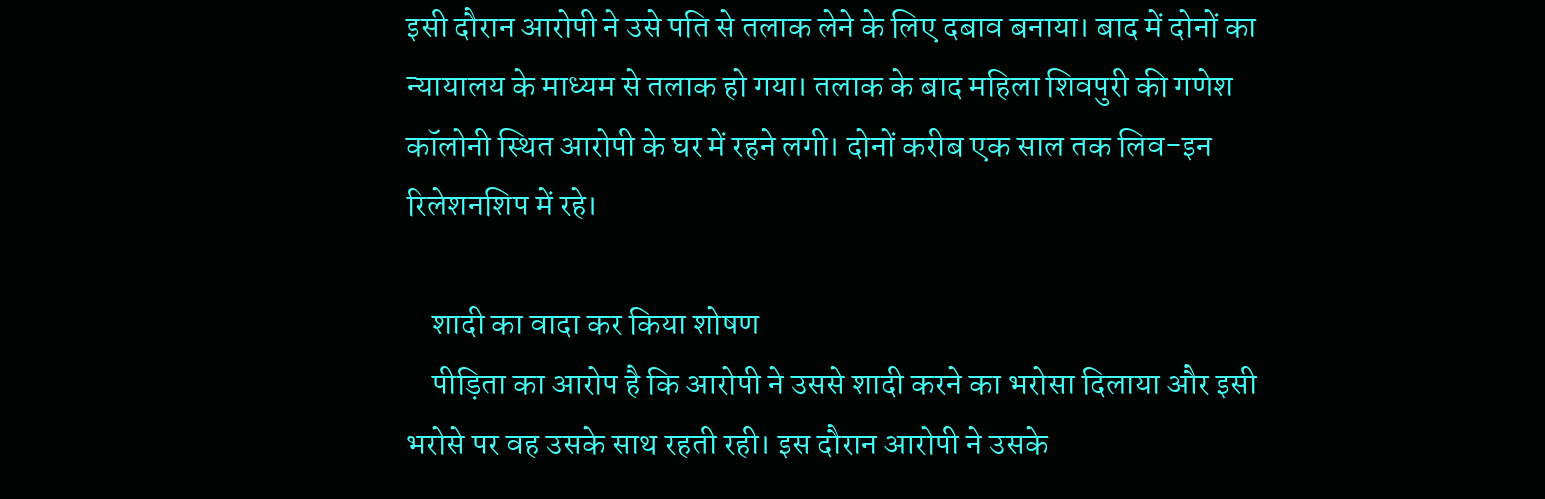इसी दौरान आरोपी ने उसे पति से तलाक लेने के लिए दबाव बनाया। बाद में दोनों का न्यायालय के माध्यम से तलाक हो गया। तलाक के बाद महिला शिवपुरी की गणेश कॉलोनी स्थित आरोपी के घर में रहने लगी। दोनों करीब एक साल तक लिव-इन रिलेशनशिप में रहे।

    शादी का वादा कर किया शोषण
    पीड़िता का आरोप है कि आरोपी ने उससे शादी करने का भरोसा दिलाया और इसी भरोसे पर वह उसके साथ रहती रही। इस दौरान आरोपी ने उसके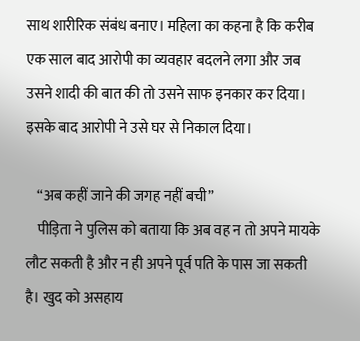साथ शारीरिक संबंध बनाए। महिला का कहना है कि करीब एक साल बाद आरोपी का व्यवहार बदलने लगा और जब उसने शादी की बात की तो उसने साफ इनकार कर दिया। इसके बाद आरोपी ने उसे घर से निकाल दिया।

    “अब कहीं जाने की जगह नहीं बची”
    पीड़िता ने पुलिस को बताया कि अब वह न तो अपने मायके लौट सकती है और न ही अपने पूर्व पति के पास जा सकती है। खुद को असहाय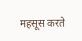महसूस करते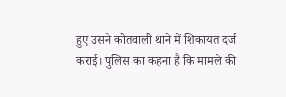हुए उसने कोतवाली थाने में शिकायत दर्ज कराई। पुलिस का कहना है कि मामले की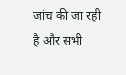जांच की जा रही है और सभी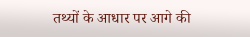तथ्यों के आधार पर आगे की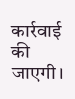कार्रवाई की जाएगी।